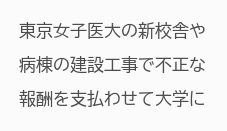東京女子医大の新校舎や病棟の建設工事で不正な報酬を支払わせて大学に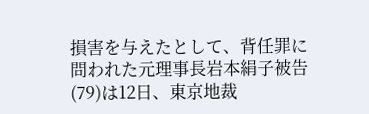損害を与えたとして、背任罪に問われた元理事長岩本絹子被告(79)は12日、東京地裁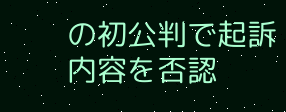の初公判で起訴内容を否認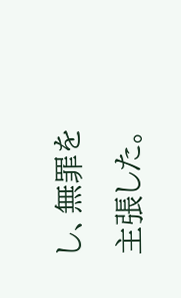し、無罪を主張した。